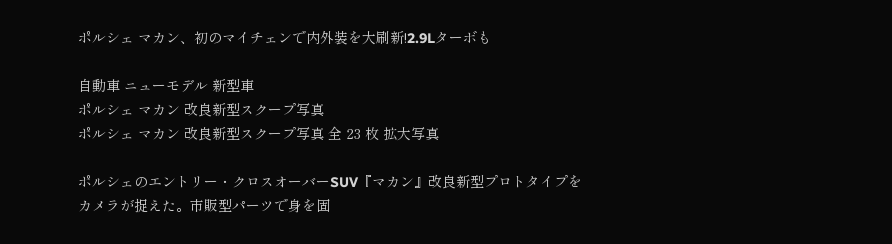ポルシェ マカン、初のマイチェンで内外装を大刷新!2.9Lターボも

自動車 ニューモデル 新型車
ポルシェ マカン 改良新型スクープ写真
ポルシェ マカン 改良新型スクープ写真 全 23 枚 拡大写真

ポルシェのエントリー・クロスオーバーSUV『マカン』改良新型プロトタイプをカメラが捉えた。市販型パーツで身を固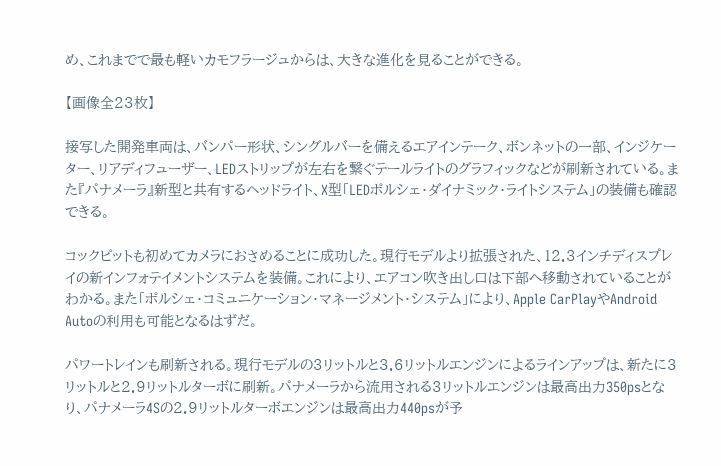め、これまでで最も軽いカモフラージュからは、大きな進化を見ることができる。

【画像全23枚】

接写した開発車両は、バンパー形状、シングルバーを備えるエアインテーク、ボンネットの一部、インジケーター、リアディフューザー、LEDストリップが左右を繋ぐテールライトのグラフィックなどが刷新されている。また『パナメーラ』新型と共有するヘッドライト、X型「LEDポルシェ・ダイナミック・ライトシステム」の装備も確認できる。

コックピットも初めてカメラにおさめることに成功した。現行モデルより拡張された、12.3インチディスプレイの新インフォテイメントシステムを装備。これにより、エアコン吹き出し口は下部へ移動されていることがわかる。また「ポルシェ・コミュニケーション・マネージメント・システム」により、Apple CarPlayやAndroid Autoの利用も可能となるはずだ。

パワートレインも刷新される。現行モデルの3リットルと3.6リットルエンジンによるラインアップは、新たに3リットルと2.9リットルターボに刷新。パナメーラから流用される3リットルエンジンは最高出力350psとなり、パナメーラ4Sの2.9リットルターボエンジンは最高出力440psが予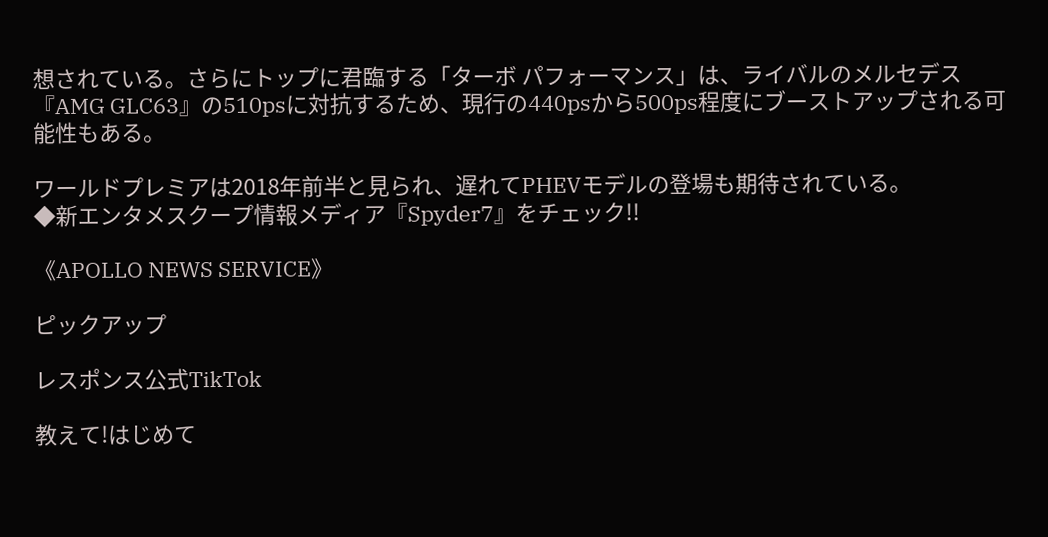想されている。さらにトップに君臨する「ターボ パフォーマンス」は、ライバルのメルセデス『AMG GLC63』の510psに対抗するため、現行の440psから500ps程度にブーストアップされる可能性もある。

ワールドプレミアは2018年前半と見られ、遅れてPHEVモデルの登場も期待されている。
◆新エンタメスクープ情報メディア『Spyder7』をチェック!!

《APOLLO NEWS SERVICE》

ピックアップ

レスポンス公式TikTok

教えて!はじめて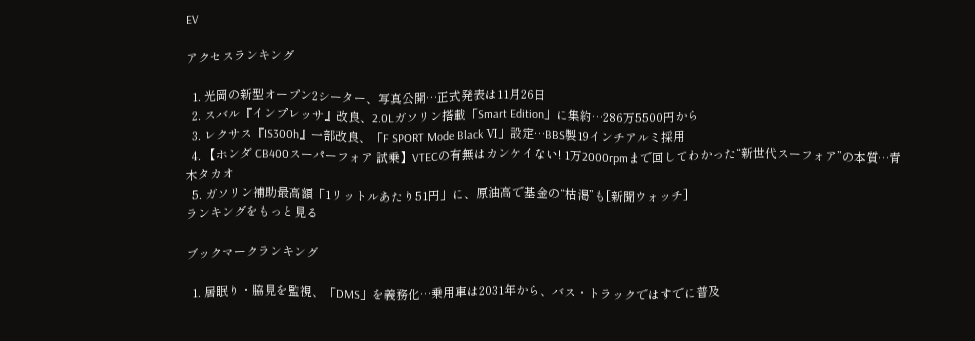EV

アクセスランキング

  1. 光岡の新型オープン2シーター、写真公開…正式発表は11月26日
  2. スバル『インプレッサ』改良、2.0Lガソリン搭載「Smart Edition」に集約…286万5500円から
  3. レクサス『IS300h』一部改良、「F SPORT Mode Black Ⅵ」設定…BBS製19インチアルミ採用
  4. 【ホンダ CB400スーパーフォア 試乗】VTECの有無はカンケイない! 1万2000rpmまで回してわかった“新世代スーフォア”の本質…青木タカオ
  5. ガソリン補助最高額「1リットルあたり51円」に、原油高で基金の“枯渇”も[新聞ウォッチ]
ランキングをもっと見る

ブックマークランキング

  1. 居眠り・脇見を監視、「DMS」を義務化…乗用車は2031年から、バス・トラックではすでに普及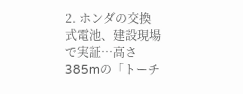2. ホンダの交換式電池、建設現場で実証…高さ385mの「トーチ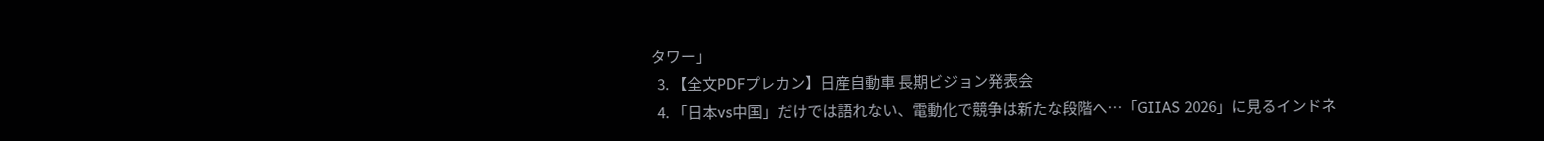タワー」
  3. 【全文PDFプレカン】日産自動車 長期ビジョン発表会
  4. 「日本vs中国」だけでは語れない、電動化で競争は新たな段階へ…「GIIAS 2026」に見るインドネ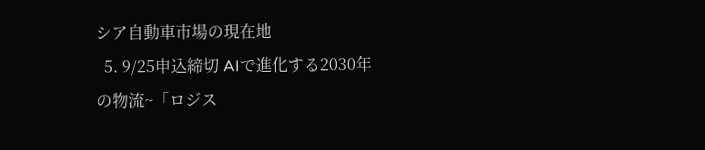シア自動車市場の現在地
  5. 9/25申込締切 AIで進化する2030年の物流~「ロジス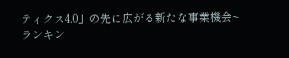ティクス4.0」の先に広がる新たな事業機会~
ランキン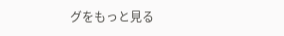グをもっと見る